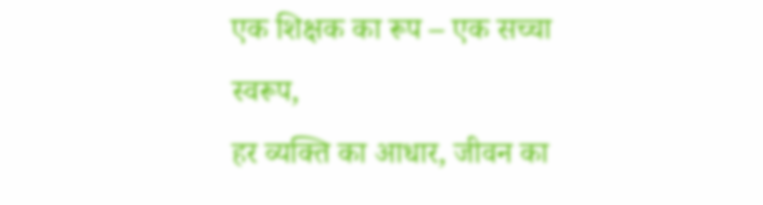एक शिक्षक का रूप – एक सच्चा स्वरूप,
हर व्यक्ति का आधार, जीवन का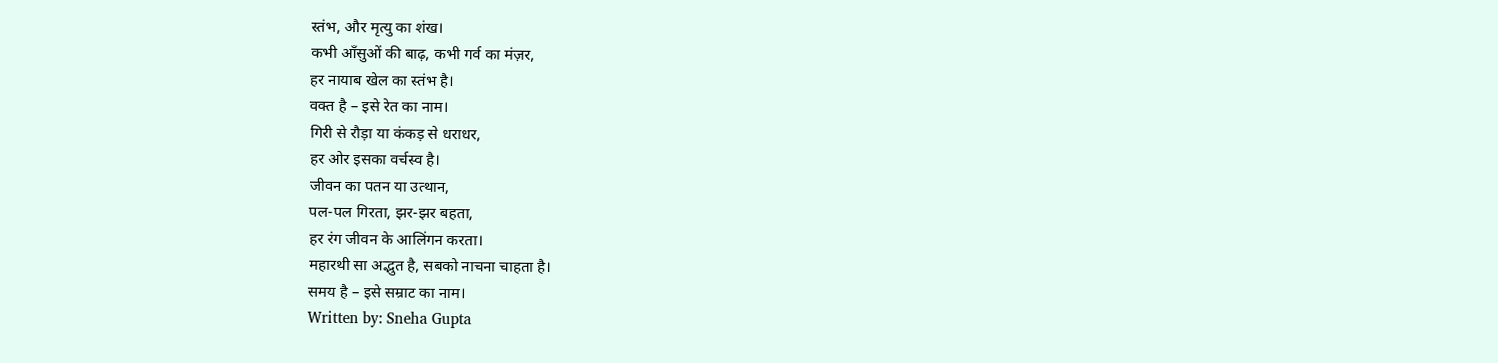स्तंभ, और मृत्यु का शंख।
कभी आँसुओं की बाढ़, कभी गर्व का मंज़र,
हर नायाब खेल का स्तंभ है।
वक्त है – इसे रेत का नाम।
गिरी से रौड़ा या कंकड़ से धराधर,
हर ओर इसका वर्चस्व है।
जीवन का पतन या उत्थान,
पल-पल गिरता, झर-झर बहता,
हर रंग जीवन के आलिंगन करता।
महारथी सा अद्भुत है, सबको नाचना चाहता है।
समय है – इसे सम्राट का नाम।
Written by: Sneha Gupta